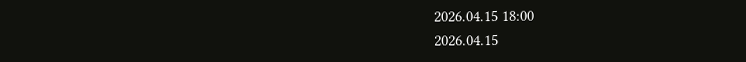2026.04.15 18:00
2026.04.15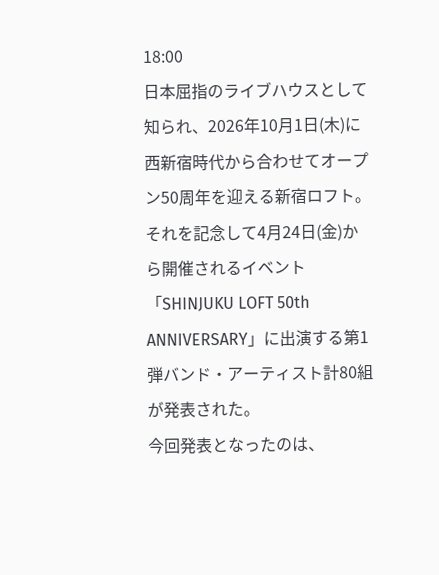18:00
日本屈指のライブハウスとして知られ、2026年10月1日(木)に西新宿時代から合わせてオープン50周年を迎える新宿ロフト。それを記念して4月24日(金)から開催されるイベント「SHINJUKU LOFT 50th ANNIVERSARY」に出演する第1弾バンド・アーティスト計80組が発表された。
今回発表となったのは、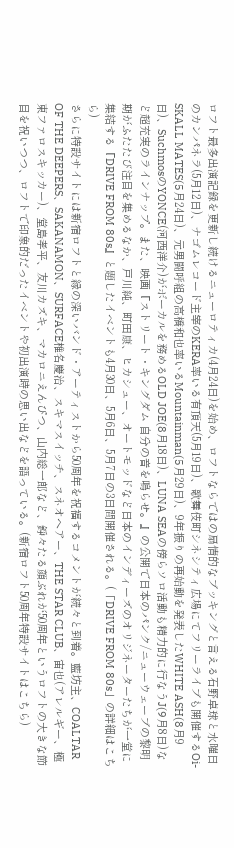ロフト最多出演記録を更新し続けるニューロティカ(4月24日)を始め、ロフトならではの扇情的なブッキングと言える石野卓球と水曜日のカンパネラ(5月12日)、ナゴムレコード主宰のKERA率いる有頂天(5月19日)、歌舞伎町シネシティ広場にてフリーライブも開催するOi-SKALL MATES(5月24日)、元男闘呼組の高橋和也率いるMountainman(5月29日)、9年振りの再始動を発表したWHITE ASH(8月9日)、SuchmosのYONCE(河西洋介)がボーカルを務めるOLD JOE(8月18日)、LUNA SEAの傍らソロ活動も精力的に行なうJ(9月8日)など超充実のラインナップ。また、映画『ストリート・キングダム 自分の音を鳴らせ。』の公開で日本のパンク/ニューウェーブの黎明期がふたたび注目を集めるなか、戸川純、町田康、ヒカシュー、オートモッドなど日本のインディーズのオリジネーターたちが一堂に集結する『DRIVE FROM 80s』と題したイベントも4月30日、5月6日、5月7日の3日間開催される。(「DRIVE FROM 80s」の詳細はこちら)
さらに特設サイトには新宿ロフトと縁の深いバンド・アーティストから50周年を祝福するコメントが続々と到着。藍坊主、COALTAR OF THE DEEPERS、SAKANAMON、SURFACE椎名慶治、スキマスイッチ、スネオヘアー、THE STAR CLUB、宙也(アレルギー、極東ファロスキッカー)、堂島孝平、友川カズキ、マカロニえんぴつ、山内総一郎など、錚々たる顔ぶれが50周年というロフトの大きな節目を祝いつつ、ロフトで印象的だったイベントや初出演時の思い出などを語っている。(新宿ロフト50周年特設サイトはこちら)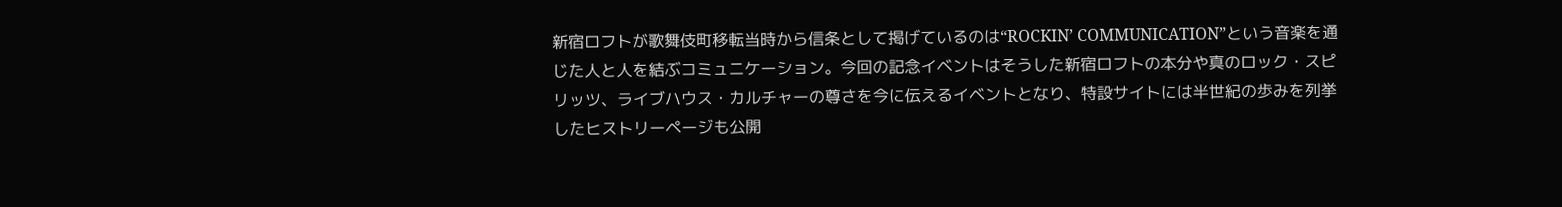新宿ロフトが歌舞伎町移転当時から信条として掲げているのは“ROCKIN’ COMMUNICATION”という音楽を通じた人と人を結ぶコミュニケーション。今回の記念イベントはそうした新宿ロフトの本分や真のロック・スピリッツ、ライブハウス・カルチャーの尊さを今に伝えるイベントとなり、特設サイトには半世紀の歩みを列挙したヒストリーページも公開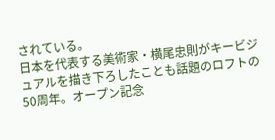されている。
日本を代表する美術家・横尾忠則がキービジュアルを描き下ろしたことも話題のロフトの50周年。オープン記念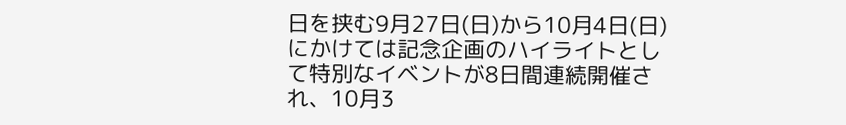日を挟む9月27日(日)から10月4日(日)にかけては記念企画のハイライトとして特別なイベントが8日間連続開催され、10月3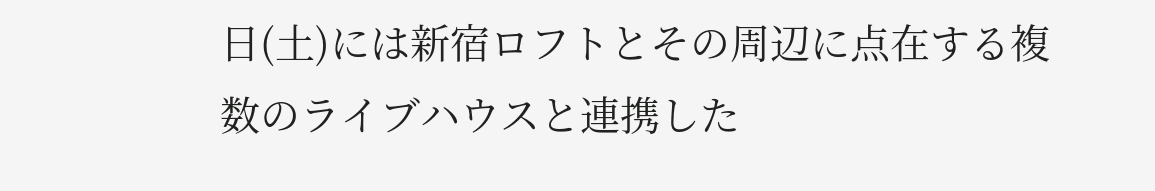日(土)には新宿ロフトとその周辺に点在する複数のライブハウスと連携した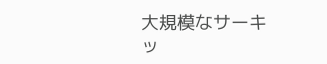大規模なサーキッ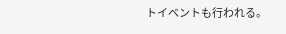トイベントも行われる。